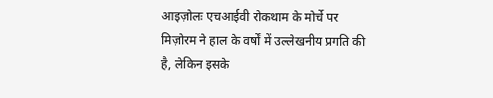आइज़ोलः एचआईवी रोकथाम के मोर्चे पर मिज़ोरम ने हाल के वर्षों में उल्लेखनीय प्रगति की है, लेकिन इसके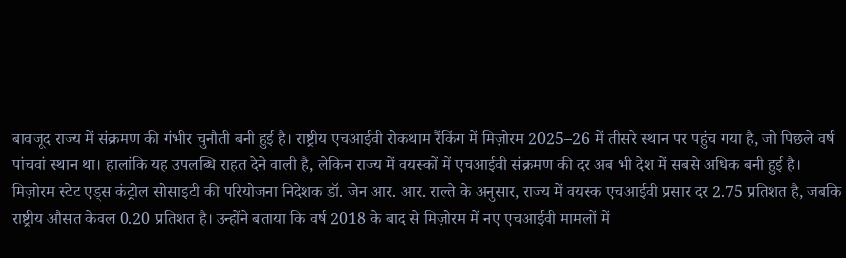बावजूद राज्य में संक्रमण की गंभीर चुनौती बनी हुई है। राष्ट्रीय एचआईवी रोकथाम रैंकिंग में मिज़ोरम 2025–26 में तीसरे स्थान पर पहुंच गया है, जो पिछले वर्ष पांचवां स्थान था। हालांकि यह उपलब्धि राहत देने वाली है, लेकिन राज्य में वयस्कों में एचआईवी संक्रमण की दर अब भी देश में सबसे अधिक बनी हुई है।
मिज़ोरम स्टेट एड्स कंट्रोल सोसाइटी की परियोजना निदेशक डॉ. जेन आर. आर. राल्ते के अनुसार, राज्य में वयस्क एचआईवी प्रसार दर 2.75 प्रतिशत है, जबकि राष्ट्रीय औसत केवल 0.20 प्रतिशत है। उन्होंने बताया कि वर्ष 2018 के बाद से मिज़ोरम में नए एचआईवी मामलों में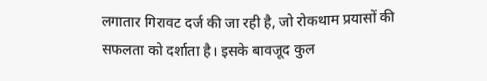लगातार गिरावट दर्ज की जा रही है, जो रोकथाम प्रयासों की सफलता को दर्शाता है। इसके बावजूद कुल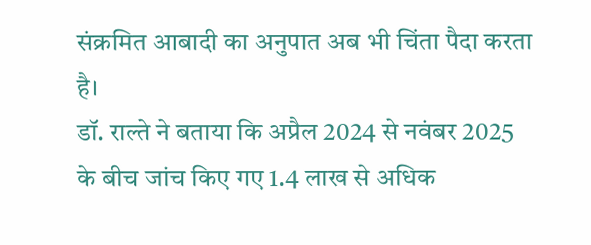संक्रमित आबादी का अनुपात अब भी चिंता पैदा करता है।
डॉ. राल्ते ने बताया कि अप्रैल 2024 से नवंबर 2025 के बीच जांच किए गए 1.4 लाख से अधिक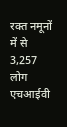रक्त नमूनों में से 3,257 लोग एचआईवी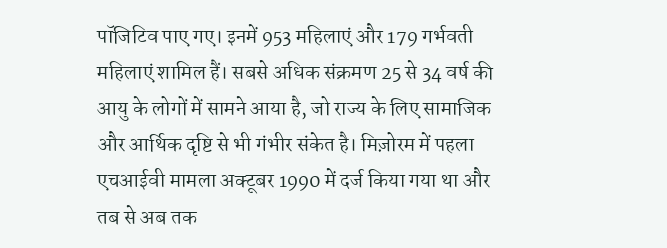पॉजिटिव पाए गए। इनमें 953 महिलाएं और 179 गर्भवती महिलाएं शामिल हैं। सबसे अधिक संक्रमण 25 से 34 वर्ष की आयु के लोगों में सामने आया है, जो राज्य के लिए सामाजिक और आर्थिक दृष्टि से भी गंभीर संकेत है। मिज़ोरम में पहला एचआईवी मामला अक्टूबर 1990 में दर्ज किया गया था और तब से अब तक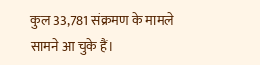कुल 33,781 संक्रमण के मामले सामने आ चुके हैं।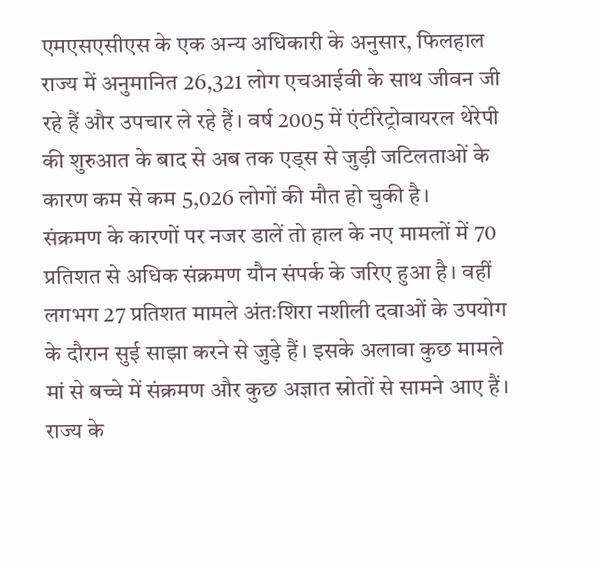एमएसएसीएस के एक अन्य अधिकारी के अनुसार, फिलहाल राज्य में अनुमानित 26,321 लोग एचआईवी के साथ जीवन जी रहे हैं और उपचार ले रहे हैं। वर्ष 2005 में एंटीरेट्रोवायरल थेरेपी की शुरुआत के बाद से अब तक एड्स से जुड़ी जटिलताओं के कारण कम से कम 5,026 लोगों की मौत हो चुकी है।
संक्रमण के कारणों पर नजर डालें तो हाल के नए मामलों में 70 प्रतिशत से अधिक संक्रमण यौन संपर्क के जरिए हुआ है। वहीं लगभग 27 प्रतिशत मामले अंतःशिरा नशीली दवाओं के उपयोग के दौरान सुई साझा करने से जुड़े हैं। इसके अलावा कुछ मामले मां से बच्चे में संक्रमण और कुछ अज्ञात स्रोतों से सामने आए हैं।
राज्य के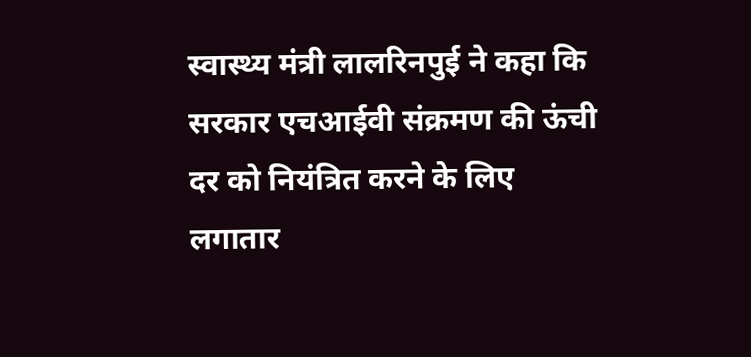स्वास्थ्य मंत्री लालरिनपुई ने कहा कि सरकार एचआईवी संक्रमण की ऊंची दर को नियंत्रित करने के लिए लगातार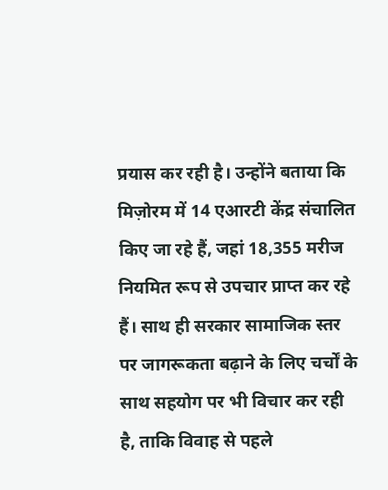प्रयास कर रही है। उन्होंने बताया कि मिज़ोरम में 14 एआरटी केंद्र संचालित किए जा रहे हैं, जहां 18,355 मरीज नियमित रूप से उपचार प्राप्त कर रहे हैं। साथ ही सरकार सामाजिक स्तर पर जागरूकता बढ़ाने के लिए चर्चों के साथ सहयोग पर भी विचार कर रही है, ताकि विवाह से पहले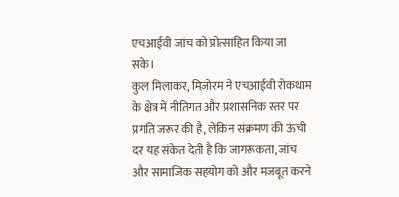एचआईवी जांच को प्रोत्साहित किया जा सके।
कुल मिलाकर, मिज़ोरम ने एचआईवी रोकथाम के क्षेत्र में नीतिगत और प्रशासनिक स्तर पर प्रगति जरूर की है, लेकिन संक्रमण की ऊंची दर यह संकेत देती है कि जागरूकता, जांच और सामाजिक सहयोग को और मजबूत करने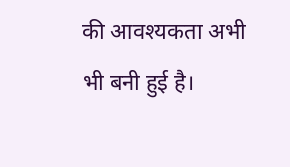की आवश्यकता अभी भी बनी हुई है।